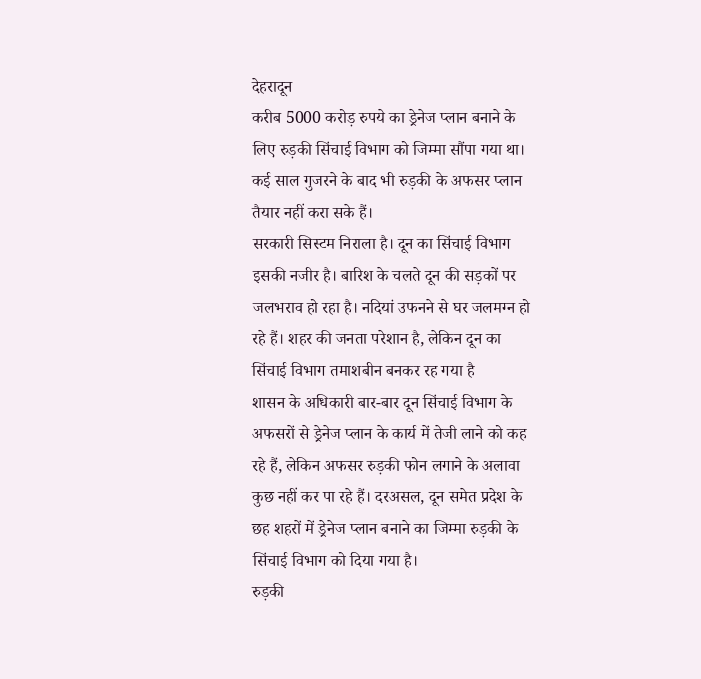देहरादून
करीब 5000 करोड़ रुपये का ड्रेनेज प्लान बनाने के लिए रुड़की सिंचाई विभाग को जिम्मा सौंपा गया था। कई साल गुजरने के बाद भी रुड़की के अफसर प्लान तैयार नहीं करा सके हैं।
सरकारी सिस्टम निराला है। दून का सिंचाई विभाग इसकी नजीर है। बारिश के चलते दून की सड़कों पर जलभराव हो रहा है। नदियां उफनने से घर जलमग्न हो रहे हैं। शहर की जनता परेशान है, लेकिन दून का सिंचाई विभाग तमाशबीन बनकर रह गया है
शासन के अधिकारी बार-बार दून सिंचाई विभाग के अफसरों से ड्रेनेज प्लान के कार्य में तेजी लाने को कह रहे हैं, लेकिन अफसर रुड़की फोन लगाने के अलावा कुछ नहीं कर पा रहे हैं। दरअसल, दून समेत प्रदेश के छह शहरों में ड्रेनेज प्लान बनाने का जिम्मा रुड़की के सिंचाई विभाग को दिया गया है।
रुड़की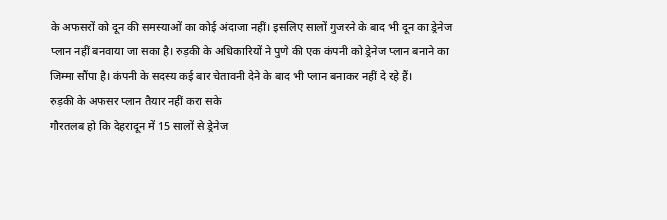के अफसरों को दून की समस्याओं का कोई अंदाजा नहीं। इसलिए सालों गुजरने के बाद भी दून का ड्रेनेज प्लान नहीं बनवाया जा सका है। रुड़की के अधिकारियों ने पुणे की एक कंपनी को ड्रेनेज प्लान बनाने का जिम्मा सौंपा है। कंपनी के सदस्य कई बार चेतावनी देने के बाद भी प्लान बनाकर नहीं दे रहे हैं।
रुड़की के अफसर प्लान तैयार नहीं करा सके
गौरतलब हो कि देहरादून में 15 सालों से ड्रेनेज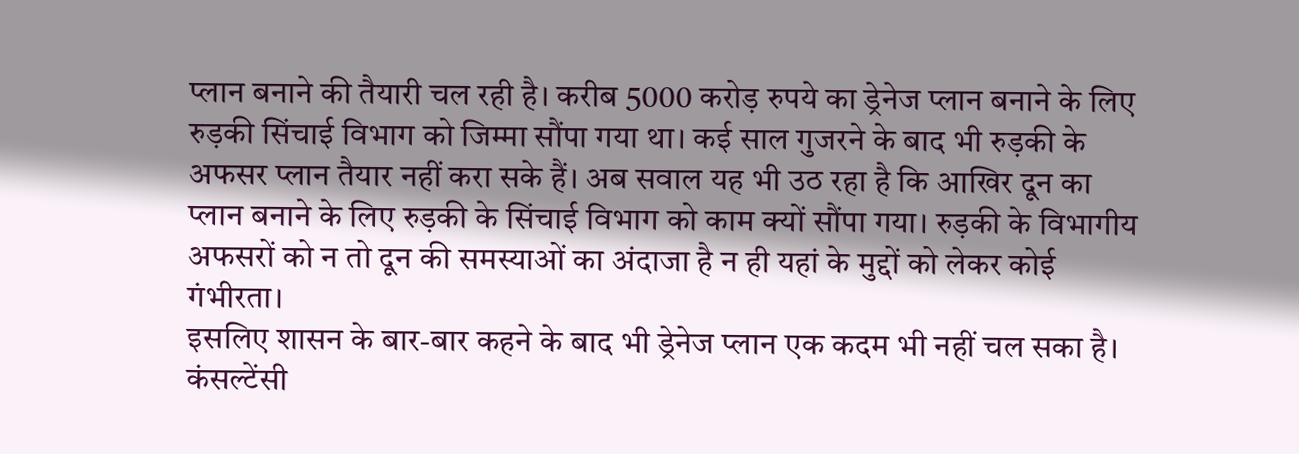प्लान बनाने की तैयारी चल रही है। करीब 5000 करोड़ रुपये का ड्रेनेज प्लान बनाने के लिए रुड़की सिंचाई विभाग को जिम्मा सौंपा गया था। कई साल गुजरने के बाद भी रुड़की के अफसर प्लान तैयार नहीं करा सके हैं। अब सवाल यह भी उठ रहा है कि आखिर दून का प्लान बनाने के लिए रुड़की के सिंचाई विभाग को काम क्यों सौंपा गया। रुड़की के विभागीय अफसरों को न तो दून की समस्याओं का अंदाजा है न ही यहां के मुद्दों को लेकर कोई गंभीरता।
इसलिए शासन के बार-बार कहने के बाद भी ड्रेनेज प्लान एक कदम भी नहीं चल सका है। कंसल्टेंसी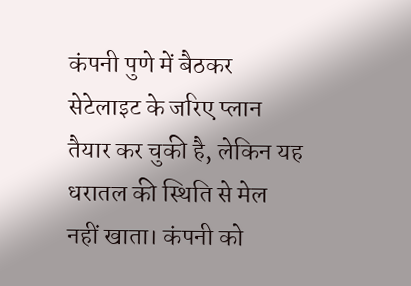कंपनी पुणे में बैठकर सेटेलाइट के जरिए प्लान तैयार कर चुकी है, लेकिन यह धरातल की स्थिति से मेल नहीं खाता। कंपनी को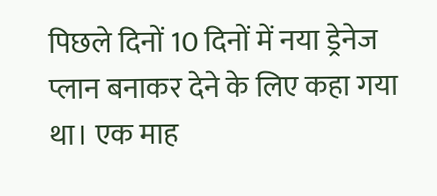पिछले दिनों 10 दिनों में नया ड्रेनेज प्लान बनाकर देने के लिए कहा गया था। एक माह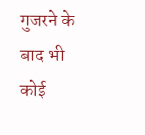गुजरने के बाद भी कोई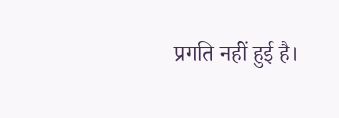प्रगति नहीं हुई है।